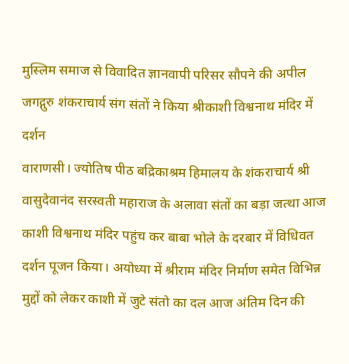मुस्लिम समाज से विवादित ज्ञानवापी परिसर सौपने की अपील
जगद्गुरु शंकराचार्य संग संतों ने किया श्रीकाशी विश्वनाथ मंदिर में दर्शन
वाराणसी। ज्योतिष पीठ बद्रिकाश्रम हिमालय के शंकराचार्य श्री वासुदेवानंद सरस्वती महाराज के अलावा संतों का बड़ा जत्था आज काशी विश्वनाथ मंदिर पहुंच कर बाबा भोले के दरबार में विधिवत दर्शन पूजन किया। अयोध्या में श्रीराम मंदिर निर्माण समेत विभिन्न मुद्दों को लेकर काशी में जुटे संतो का दल आज अंतिम दिन की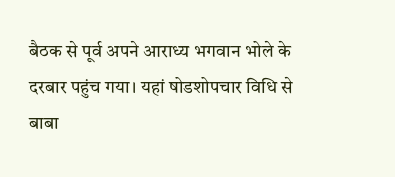बैठक से पूर्व अपने आराध्य भगवान भोले के दरबार पहुंच गया। यहां षोडशोपचार विधि से बाबा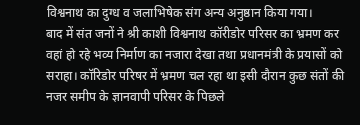विश्वनाथ का दुग्ध व जलाभिषेक संग अन्य अनुष्ठान किया गया।
बाद में संत जनों ने श्री काशी विश्वनाथ कॉरीडोर परिसर का भ्रमण कर वहां हो रहे भव्य निर्माण का नजारा देखा तथा प्रधानमंत्री के प्रयासों को सराहा। कॉरिडोर परिषर में भ्रमण चल रहा था इसी दौरान कुछ संतों की नजर समीप के ज्ञानवापी परिसर के पिछले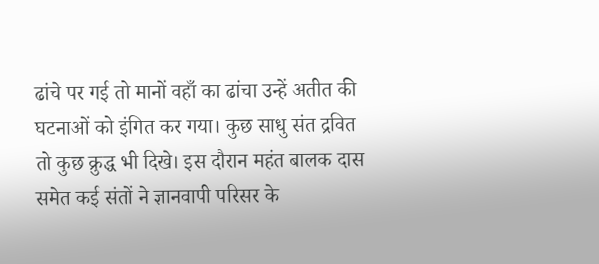ढांचे पर गई तो मानों वहाँ का ढांचा उन्हें अतीत की घटनाओं को इंगित कर गया। कुछ साधु संत द्रवित तो कुछ क्रुद्ध भी दिखे। इस दौरान महंत बालक दास समेत कई संतों ने ज्ञानवापी परिसर के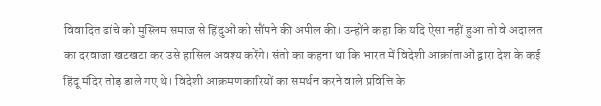विवादित ढांचे को मुस्लिम समाज से हिंदुओं को सौंपने की अपील की। उन्होंने कहा कि यदि ऐसा नहीं हुआ तो वे अदालत का दरवाजा खटखटा कर उसे हासिल अवश्य करेंगे। संतो का कहना था कि भारत में विदेशी आक्रांताओं द्वारा देश के कई हिंदू मंदिर तोड़ डाले गए थे। विदेशी आक्रमणकारियों का समर्थन करने वाले प्रवित्ति के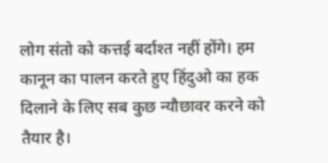लोग संतो को कत्तई बर्दाश्त नहीं होंगे। हम कानून का पालन करते हुए हिंदुओ का हक दिलाने के लिए सब कुछ न्यौछावर करने को तैयार है।